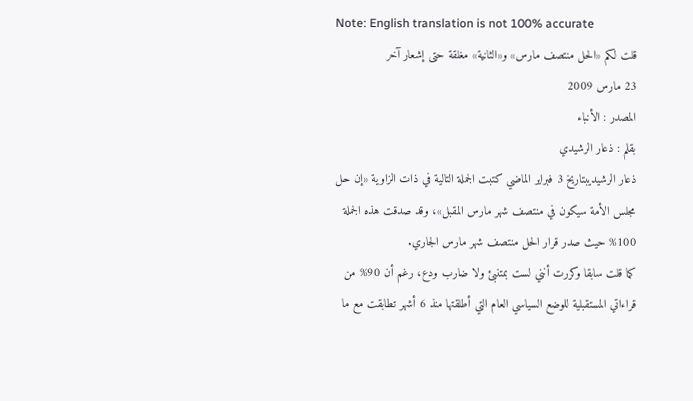Note: English translation is not 100% accurate
قلت لكم «الحل منتصف مارس» و«الثانية» مغلقة حتى إشعار آخر
23 مارس 2009
المصدر : الأنباء
بقلم : ذعار الرشيدي
ذعار الرشيديبتاريخ 3 فبراير الماضي كتبت الجملة التالية في ذات الزاوية «إن حل مجلس الأمة سيكون في منتصف شهر مارس المقبل»، وقد صدقت هذه الجملة 100% حيث صدر قرار الحل منتصف شهر مارس الجاري.
كما قلت سابقا وكررت أنني لست بمتنبئ ولا ضارب ودع، رغم أن 90% من قراءاتي المستقبلية للوضع السياسي العام التي أطلقتها منذ 6 أشهر تطابقت مع ما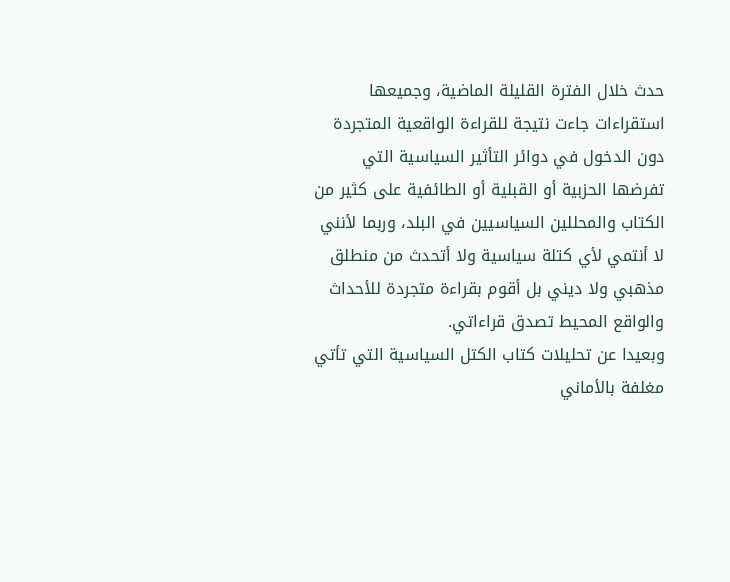حدث خلال الفترة القليلة الماضية، وجميعها استقراءات جاءت نتيجة للقراءة الواقعية المتجردة دون الدخول في دوائر التأثير السياسية التي تفرضها الحزبية أو القبلية أو الطائفية على كثير من الكتاب والمحللين السياسيين في البلد، وربما لأنني لا أنتمي لأي كتلة سياسية ولا أتحدث من منطلق مذهبي ولا ديني بل أقوم بقراءة متجردة للأحداث والواقع المحيط تصدق قراءاتي.
وبعيدا عن تحليلات كتاب الكتل السياسية التي تأتي مغلفة بالأماني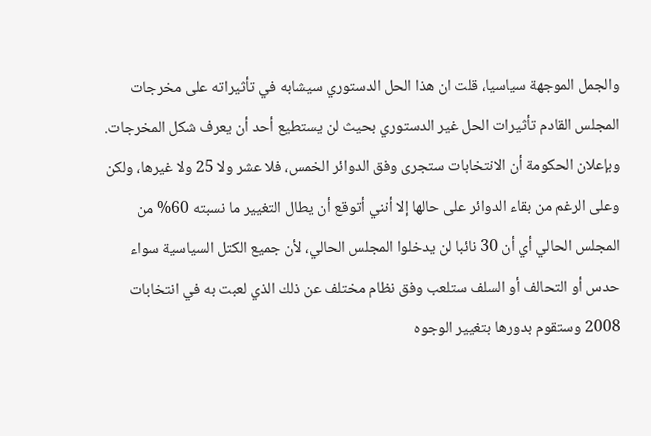والجمل الموجهة سياسيا، قلت ان هذا الحل الدستوري سيشابه في تأثيراته على مخرجات المجلس القادم تأثيرات الحل غير الدستوري بحيث لن يستطيع أحد أن يعرف شكل المخرجات.
وبإعلان الحكومة أن الانتخابات ستجرى وفق الدوائر الخمس، فلا عشر ولا 25 ولا غيرها، ولكن وعلى الرغم من بقاء الدوائر على حالها إلا أنني أتوقع أن يطال التغيير ما نسبته 60% من المجلس الحالي أي أن 30 نائبا لن يدخلوا المجلس الحالي، لأن جميع الكتل السياسية سواء حدس أو التحالف أو السلف ستلعب وفق نظام مختلف عن ذلك الذي لعبت به في انتخابات 2008 وستقوم بدورها بتغيير الوجوه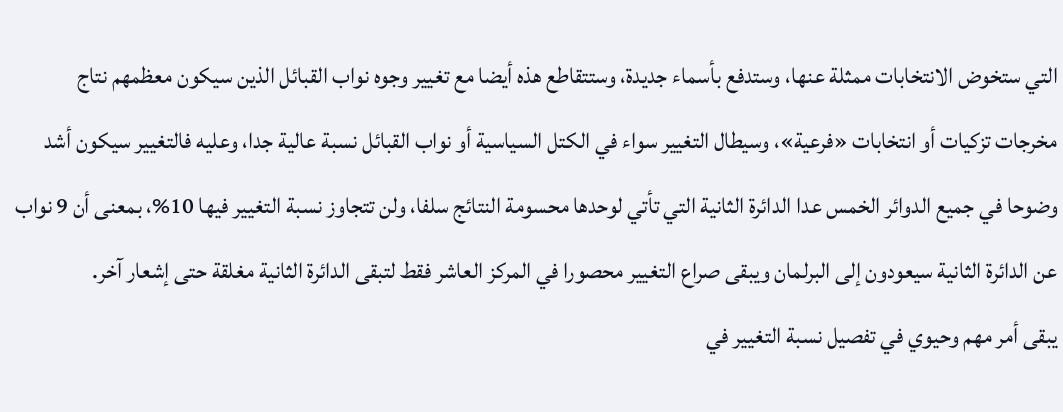التي ستخوض الانتخابات ممثلة عنها، وستدفع بأسماء جديدة، وستتقاطع هذه أيضا مع تغيير وجوه نواب القبائل الذين سيكون معظمهم نتاج مخرجات تزكيات أو انتخابات «فرعية»، وسيطال التغيير سواء في الكتل السياسية أو نواب القبائل نسبة عالية جدا، وعليه فالتغيير سيكون أشد وضوحا في جميع الدوائر الخمس عدا الدائرة الثانية التي تأتي لوحدها محسومة النتائج سلفا، ولن تتجاوز نسبة التغيير فيها 10%، بمعنى أن 9 نواب عن الدائرة الثانية سيعودون إلى البرلمان ويبقى صراع التغيير محصورا في المركز العاشر فقط لتبقى الدائرة الثانية مغلقة حتى إشعار آخر.
يبقى أمر مهم وحيوي في تفصيل نسبة التغيير في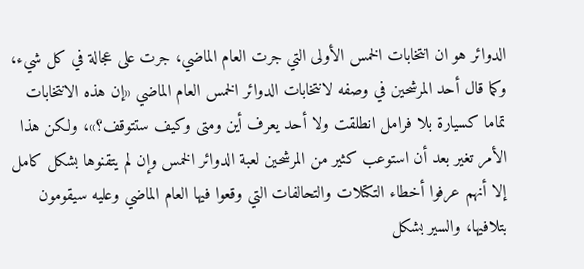الدوائر هو ان انتخابات الخمس الأولى التي جرت العام الماضي، جرت على عجالة في كل شيء، وكما قال أحد المرشحين في وصفه لانتخابات الدوائر الخمس العام الماضي «إن هذه الانتخابات تماما كسيارة بلا فرامل انطلقت ولا أحد يعرف أين ومتى وكيف ستتوقف؟»، ولكن هذا الأمر تغير بعد أن استوعب كثير من المرشحين لعبة الدوائر الخمس وإن لم يتقنوها بشكل كامل إلا أنهم عرفوا أخطاء التكتلات والتحالفات التي وقعوا فيها العام الماضي وعليه سيقومون بتلافيها، والسير بشكل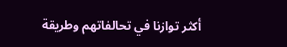أكثر توازنا في تحالفاتهم وطريقة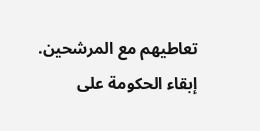تعاطيهم مع المرشحين.
إبقاء الحكومة على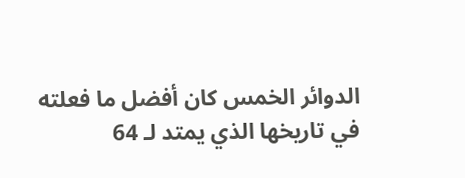الدوائر الخمس كان أفضل ما فعلته في تاريخها الذي يمتد لـ 64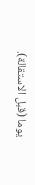يوما (قبل الاستقالة).